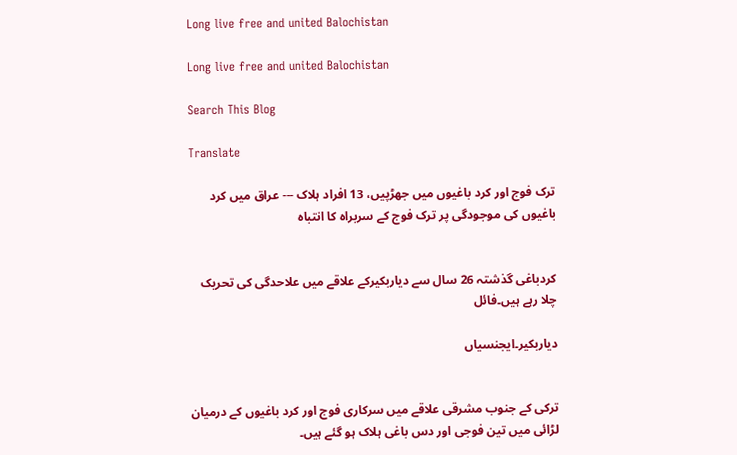Long live free and united Balochistan

Long live free and united Balochistan

Search This Blog

Translate

ترک فوج اور کرد باغیوں میں جھڑپیں، 13 افراد ہلاک --- عراق میں کرد باغیوں کی موجودگی پر ترک فوج کے سربراہ کا انتباہ


کردباغی گذشتہ 26 سال سے دیاربکیرکے علاقے میں علاحدگی کی تحریک چلا رہے ہیں۔فائل

دیاربکیر۔ایجنسیاں


ترکی کے جنوب مشرقی علاقے میں سرکاری فوج اور کرد باغیوں کے درمیان لڑائی میں تین فوجی اور دس باغی ہلاک ہو گئے ہیں۔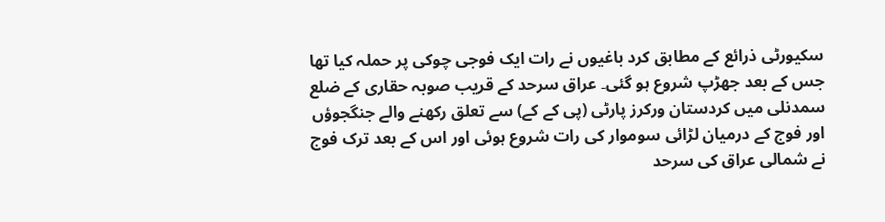سکیورٹی ذرائع کے مطابق کرد باغیوں نے رات ایک فوجی چوکی پر حملہ کیا تھا جس کے بعد جھڑپ شروع ہو گئی۔ عراق سرحد کے قریب صوبہ حقاری کے ضلع سمدنلی میں کردستان ورکرز پارٹی (پی کے کے) سے تعلق رکھنے والے جنگجوؤں اور فوج کے درمیان لڑائی سوموار کی رات شروع ہوئی اور اس کے بعد ترک فوج نے شمالی عراق کی سرحد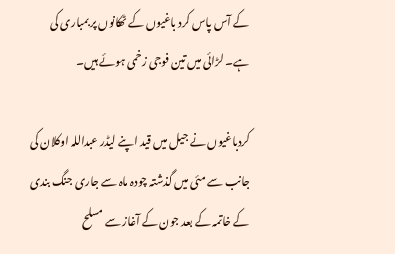کے آس پاس کرد باغیوں کے ٹھکانوں پر بمباری کی ہے۔ لڑائی میں تین فوجی زخمی ہوئے ہیں۔

کردباغیوں نے جیل میں قید اپنے لیڈر عبداللہ اوکلان کی جانب سے مئی میں گذشتہ چودہ ماہ سے جاری جنگ بندی کے خاتمہ کے بعد جون کے آغاز سے مسلح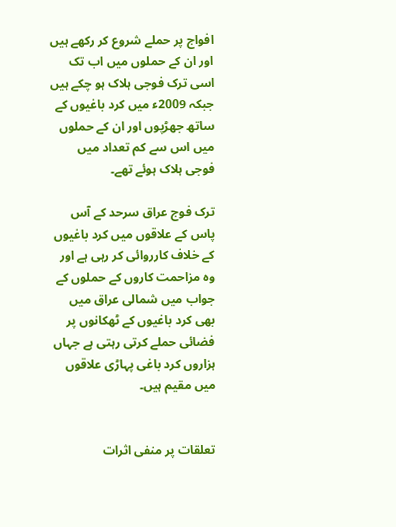افواج پر حملے شروع کر رکھے ہیں اور ان کے حملوں میں اب تک اسی ترک فوجی ہلاک ہو چکے ہیں جبکہ 2009ء میں کرد باغیوں کے ساتھ جھڑپوں اور ان کے حملوں میں اس سے کم تعداد میں فوجی ہلاک ہوئے تھے۔

ترک فوج عراق سرحد کے آس پاس کے علاقوں میں کرد باغیوں کے خلاف کارروائی کر رہی ہے اور وہ مزاحمت کاروں کے حملوں کے جواب میں شمالی عراق میں بھی کرد باغیوں کے ٹھکانوں پر فضائی حملے کرتی رہتی ہے جہاں ہزاروں کرد باغی پہاڑی علاقوں میں مقیم ہیں۔


تعلقات پر منفی اثرات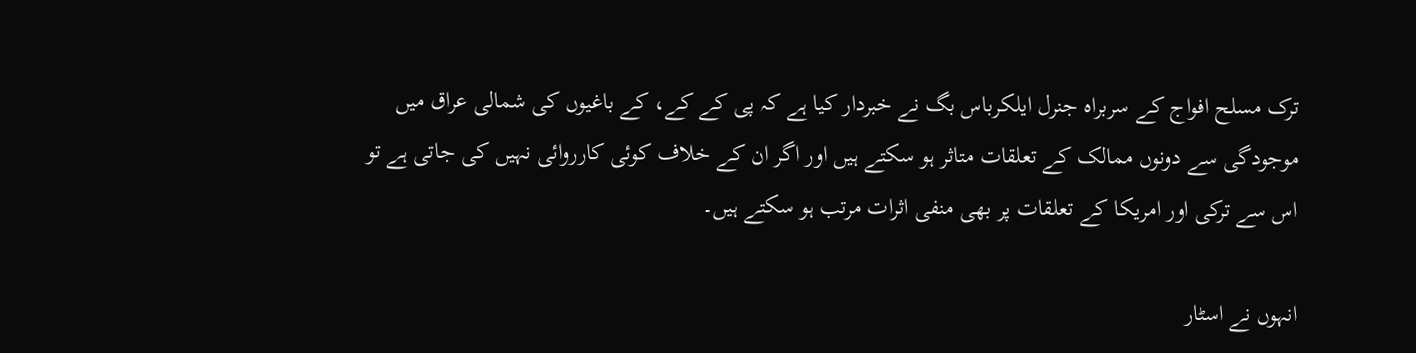ترک مسلح افواج کے سربراہ جنرل ایلکرباس بگ نے خبردار کیا ہے کہ پی کے کے، کے باغیوں کی شمالی عراق میں موجودگی سے دونوں ممالک کے تعلقات متاثر ہو سکتے ہیں اور اگر ان کے خلاف کوئی کارروائی نہیں کی جاتی ہے تو اس سے ترکی اور امریکا کے تعلقات پر بھی منفی اثرات مرتب ہو سکتے ہیں۔

انہوں نے اسٹار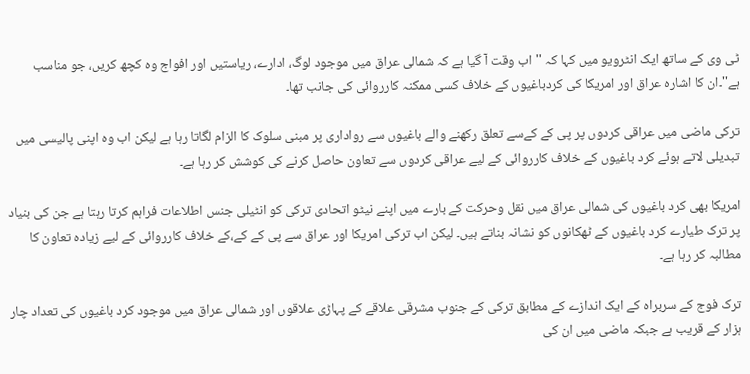ٹی وی کے ساتھ ایک انٹرویو میں کہا کہ ''اب وقت آ گیا ہے کہ شمالی عراق میں موجود لوگ، ادارے، ریاستیں اور افواج وہ کچھ کریں، جو مناسب ہے''۔ان کا اشارہ عراق اور امریکا کی کردباغیوں کے خلاف کسی ممکنہ کارروائی کی جانب تھا۔

ترکی ماضی میں عراقی کردوں پر پی کے کےسے تعلق رکھنے والے باغیوں سے رواداری پر مبنی سلوک کا الزام لگاتا رہا ہے لیکن اب وہ اپنی پالیسی میں تبدیلی لاتے ہوئے کرد باغیوں کے خلاف کارروائی کے لیے عراقی کردوں سے تعاون حاصل کرنے کی کوشش کر رہا ہے۔

امریکا بھی کرد باغیوں کی شمالی عراق میں نقل وحرکت کے بارے میں اپنے نیٹو اتحادی ترکی کو انٹیلی جنس اطلاعات فراہم کرتا رہتا ہے جن کی بنیاد پر ترک طیارے کرد باغیوں کے ٹھکانوں کو نشانہ بناتے ہیں۔ لیکن اب ترکی امریکا اور عراق سے پی کے کے،کے خلاف کارروائی کے لیے زیادہ تعاون کا مطالبہ کر رہا ہے۔

ترک فوج کے سربراہ کے ایک اندازے کے مطابق ترکی کے جنوب مشرقی علاقے کے پہاڑی علاقوں اور شمالی عراق میں موجود کرد باغیوں کی تعداد چار ہزار کے قریب ہے جبکہ ماضی میں ان کی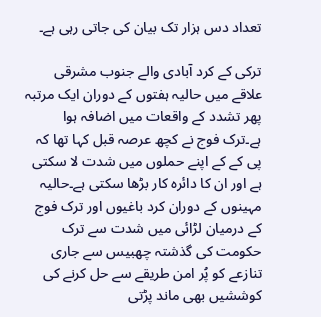تعداد دس ہزار تک بیان کی جاتی رہی ہے۔

ترکی کے کرد آبادی والے جنوب مشرقی علاقے میں حالیہ ہفتوں کے دوران ایک مرتبہ پھر تشدد کے واقعات میں اضافہ ہوا ہے۔ترک فوج نے کچھ عرصہ قبل کہا تھا کہ پی کے کے اپنے حملوں میں شدت لا سکتی ہے اور ان کا دائرہ کار بڑھا سکتی ہے۔حالیہ مہینوں کے دوران کرد باغیوں اور ترک فوج کے درمیان لڑائی میں شدت سے ترک حکومت کی گذشتہ چھبیس سے جاری تنازعے کو پُر امن طریقے سے حل کرنے کی کوششیں بھی ماند پڑتی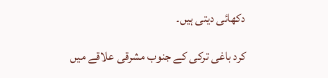دکھائی دیتی ہیں۔

کرد باغی ترکی کے جنوب مشرقی علاقے میں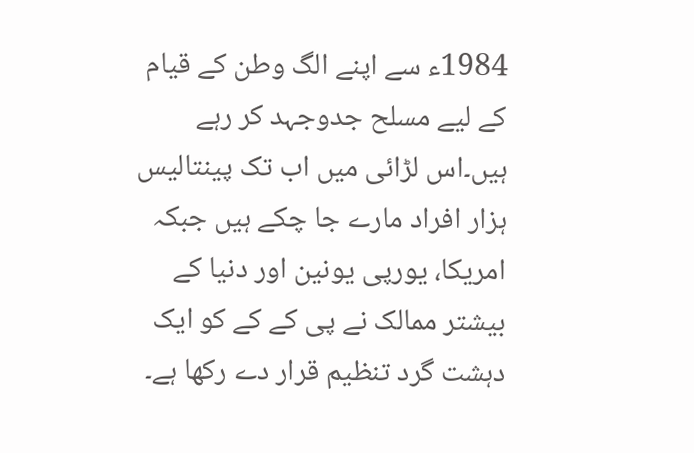1984ء سے اپنے الگ وطن کے قیام کے لیے مسلح جدوجہد کر رہے ہیں۔اس لڑائی میں اب تک پینتالیس ہزار افراد مارے جا چکے ہیں جبکہ امریکا، یورپی یونین اور دنیا کے بیشتر ممالک نے پی کے کے کو ایک دہشت گرد تنظیم قرار دے رکھا ہے۔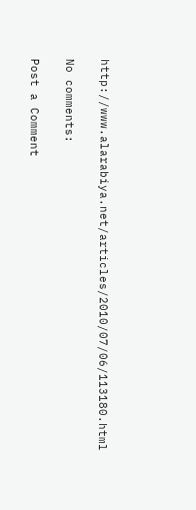http://www.alarabiya.net/articles/2010/07/06/113180.html

No comments:

Post a Comment